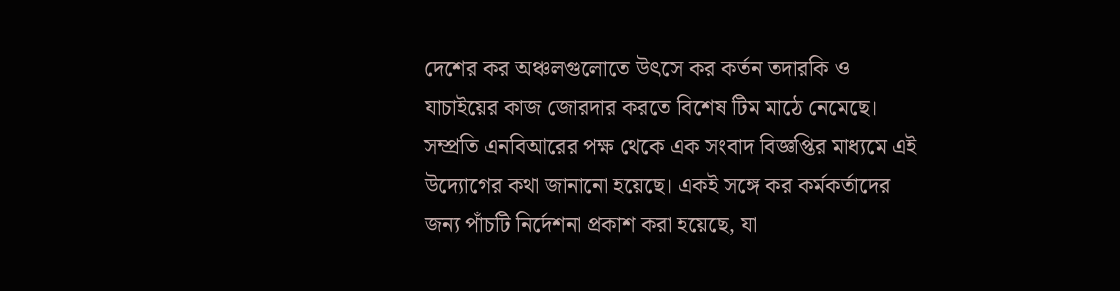দেশের কর অঞ্চলগুলোতে উৎসে কর কর্তন তদারকি ও যাচাইয়ের কাজ জোরদার করতে বিশেষ টিম মাঠে নেমেছে। সম্প্রতি এনবিআরের পক্ষ থেকে এক সংবাদ বিজ্ঞপ্তির মাধ্যমে এই উদ্যোগের কথা জানানো হয়েছে। একই সঙ্গে কর কর্মকর্তাদের জন্য পাঁচটি নির্দেশনা প্রকাশ করা হয়েছে, যা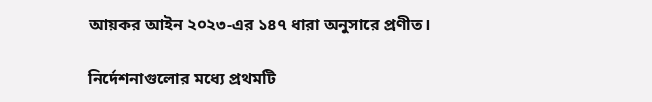আয়কর আইন ২০২৩-এর ১৪৭ ধারা অনুসারে প্রণীত।

নির্দেশনাগুলোর মধ্যে প্রথমটি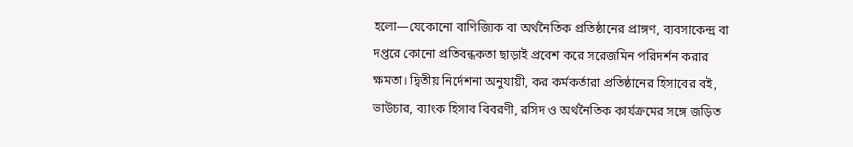হলো—যেকোনো বাণিজ্যিক বা অর্থনৈতিক প্রতিষ্ঠানের প্রাঙ্গণ, ব্যবসাকেন্দ্র বা দপ্তরে কোনো প্রতিবন্ধকতা ছাড়াই প্রবেশ করে সরেজমিন পরিদর্শন করার ক্ষমতা। দ্বিতীয় নির্দেশনা অনুযায়ী, কর কর্মকর্তারা প্রতিষ্ঠানের হিসাবের বই, ভাউচার, ব্যাংক হিসাব বিবরণী, রসিদ ও অর্থনৈতিক কার্যক্রমের সঙ্গে জড়িত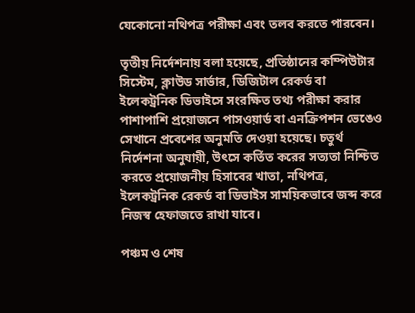যেকোনো নথিপত্র পরীক্ষা এবং তলব করতে পারবেন।

তৃতীয় নির্দেশনায় বলা হয়েছে, প্রতিষ্ঠানের কম্পিউটার সিস্টেম, ক্লাউড সার্ভার, ডিজিটাল রেকর্ড বা ইলেকট্রনিক ডিভাইসে সংরক্ষিত তথ্য পরীক্ষা করার পাশাপাশি প্রয়োজনে পাসওয়ার্ড বা এনক্রিপশন ভেঙেও সেখানে প্রবেশের অনুমতি দেওয়া হয়েছে। চতুর্থ নির্দেশনা অনুযায়ী, উৎসে কর্তিত করের সত্যতা নিশ্চিত করতে প্রয়োজনীয় হিসাবের খাতা, নথিপত্র, ইলেকট্রনিক রেকর্ড বা ডিভাইস সাময়িকভাবে জব্দ করে নিজস্ব হেফাজতে রাখা যাবে।

পঞ্চম ও শেষ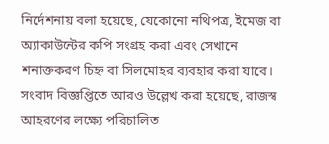নির্দেশনায় বলা হয়েছে, যেকোনো নথিপত্র, ইমেজ বা অ্যাকাউন্টের কপি সংগ্রহ করা এবং সেখানে শনাক্তকরণ চিহ্ন বা সিলমোহর ব্যবহার করা যাবে। সংবাদ বিজ্ঞপ্তিতে আরও উল্লেখ করা হয়েছে, রাজস্ব আহরণের লক্ষ্যে পরিচালিত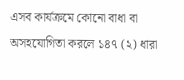এসব কার্যক্রমে কোনো বাধা বা অসহযোগিতা করলে ১৪৭ (২) ধারা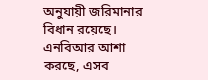অনুযায়ী জরিমানার বিধান রয়েছে। এনবিআর আশা করছে, এসব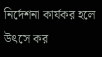নির্দেশনা কার্যকর হলে উৎসে কর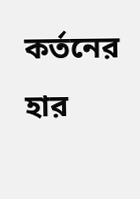কর্তনের হার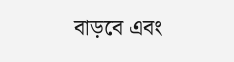বাড়বে এবং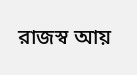রাজস্ব আয়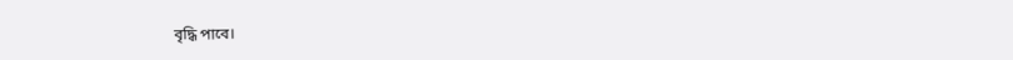বৃদ্ধি পাবে।